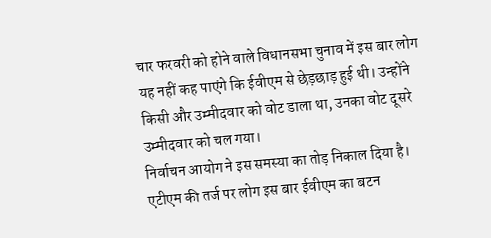चार फरवरी को होने वाले विधानसभा चुनाव में इस बार लोग यह नहीं कह पाएंगे कि ईवीएम से छेड़छाड़ हुई थी। उन्होंने किसी और उम्मीदवार को वोट डाला था, उनका वोट दूसरे उम्मीदवार को चल गया।
निर्वाचन आयोग ने इस समस्या का तोड़ निकाल दिया है। एटीएम की तर्ज पर लोग इस बार ईवीएम का बटन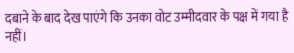दबाने के बाद देख पाएंगे कि उनका वोट उम्मीदवार के पक्ष में गया है नहीं।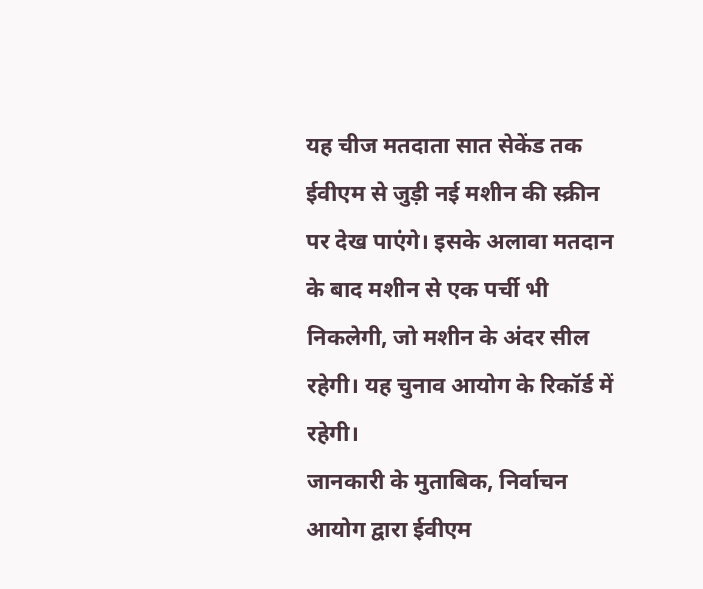यह चीज मतदाता सात सेकेंड तक ईवीएम से जुड़ी नई मशीन की स्क्रीन पर देख पाएंगे। इसके अलावा मतदान के बाद मशीन से एक पर्ची भी निकलेगी, जो मशीन के अंदर सील रहेगी। यह चुनाव आयोग के रिकॉर्ड में रहेगी।
जानकारी के मुताबिक, निर्वाचन आयोग द्वारा ईवीएम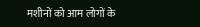मशीनों को आम लोगों के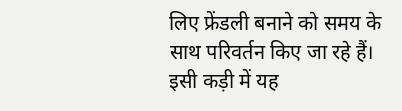लिए फ्रेंडली बनाने को समय के साथ परिवर्तन किए जा रहे हैं। इसी कड़ी में यह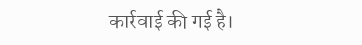कार्रवाई की गई है।